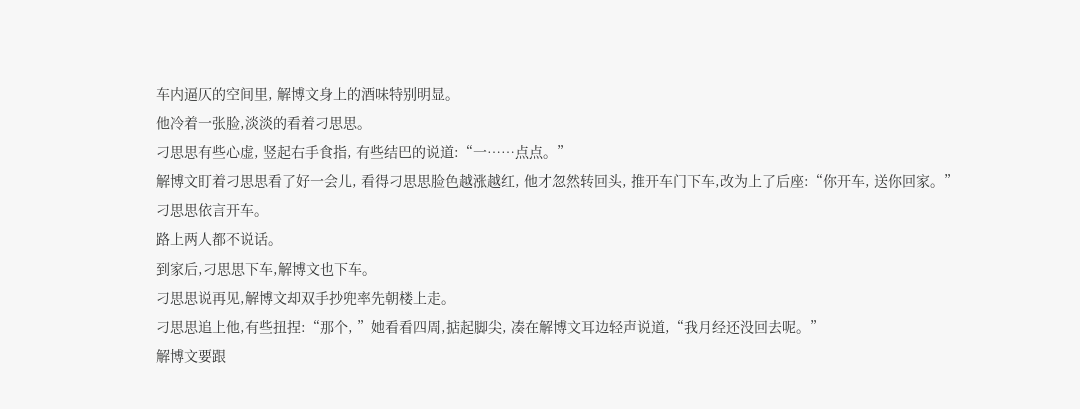车内逼仄的空间里, 解博文身上的酒味特别明显。
他冷着一张脸,淡淡的看着刁思思。
刁思思有些心虚, 竖起右手食指, 有些结巴的说道:“一……点点。”
解博文盯着刁思思看了好一会儿, 看得刁思思脸色越涨越红, 他才忽然转回头, 推开车门下车,改为上了后座:“你开车, 送你回家。”
刁思思依言开车。
路上两人都不说话。
到家后,刁思思下车,解博文也下车。
刁思思说再见,解博文却双手抄兜率先朝楼上走。
刁思思追上他,有些扭捏:“那个, ”她看看四周,掂起脚尖, 凑在解博文耳边轻声说道,“我月经还没回去呢。”
解博文要跟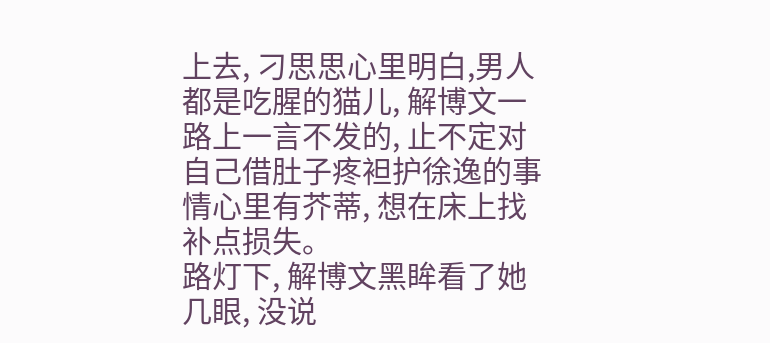上去, 刁思思心里明白,男人都是吃腥的猫儿, 解博文一路上一言不发的, 止不定对自己借肚子疼袒护徐逸的事情心里有芥蒂, 想在床上找补点损失。
路灯下, 解博文黑眸看了她几眼, 没说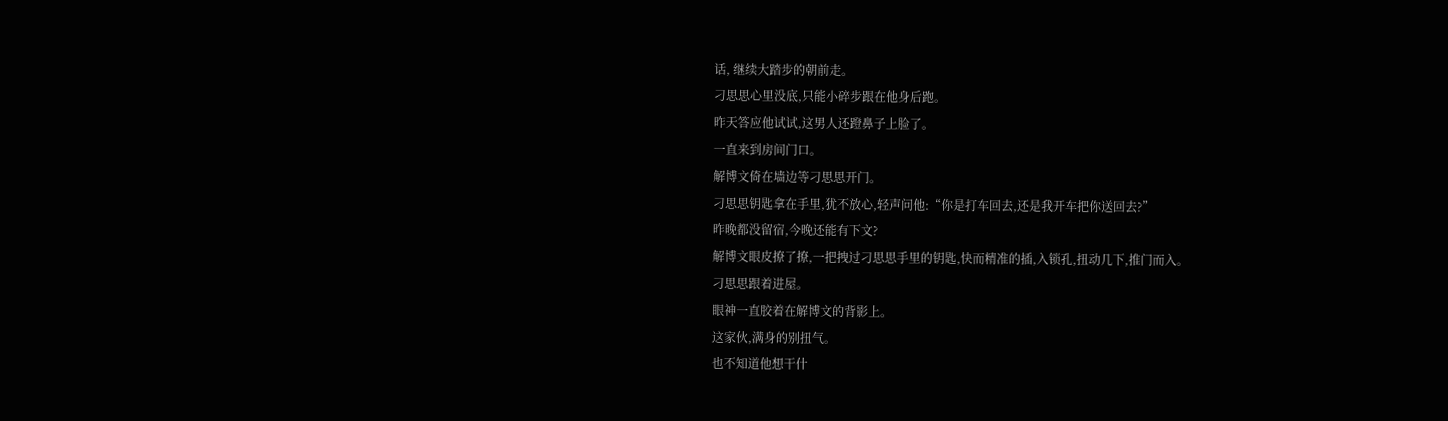话, 继续大踏步的朝前走。
刁思思心里没底,只能小碎步跟在他身后跑。
昨天答应他试试,这男人还蹬鼻子上脸了。
一直来到房间门口。
解博文倚在墙边等刁思思开门。
刁思思钥匙拿在手里,犹不放心,轻声问他:“你是打车回去,还是我开车把你送回去?”
昨晚都没留宿,今晚还能有下文?
解博文眼皮撩了撩,一把拽过刁思思手里的钥匙,快而精准的插,入锁孔,扭动几下,推门而入。
刁思思跟着进屋。
眼神一直胶着在解博文的背影上。
这家伙,满身的别扭气。
也不知道他想干什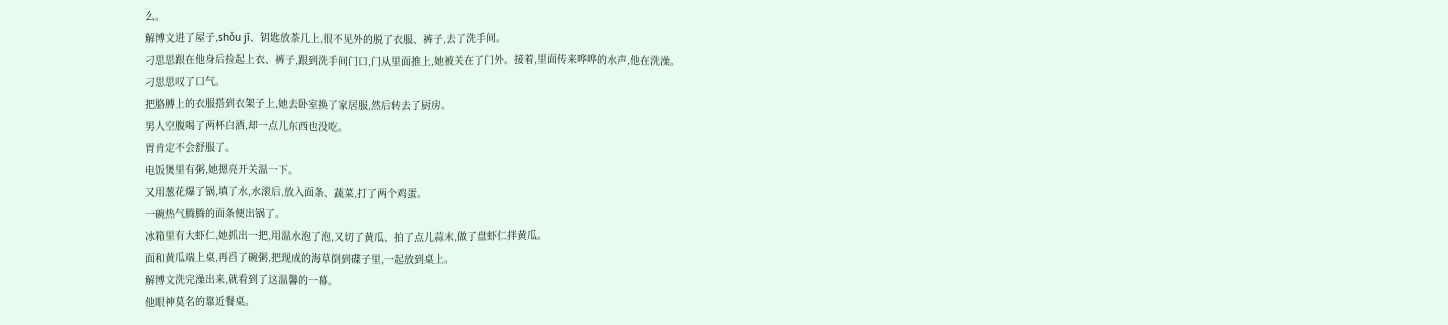么。
解博文进了屋子,shǒu jī、钥匙放茶几上,很不见外的脱了衣服、裤子,去了洗手间。
刁思思跟在他身后捡起上衣、裤子,跟到洗手间门口,门从里面推上,她被关在了门外。接着,里面传来哗哗的水声,他在洗澡。
刁思思叹了口气。
把胳膊上的衣服搭到衣架子上,她去卧室换了家居服,然后转去了厨房。
男人空腹喝了两杯白酒,却一点儿东西也没吃。
胃肯定不会舒服了。
电饭煲里有粥,她摁亮开关温一下。
又用葱花爆了锅,填了水,水滚后,放入面条、蔬菜,打了两个鸡蛋。
一碗热气腾腾的面条便出锅了。
冰箱里有大虾仁,她抓出一把,用温水泡了泡,又切了黄瓜、拍了点儿蒜末,做了盘虾仁拌黄瓜。
面和黄瓜端上桌,再舀了碗粥,把现成的海草倒到碟子里,一起放到桌上。
解博文洗完澡出来,就看到了这温馨的一幕。
他眼神莫名的靠近餐桌。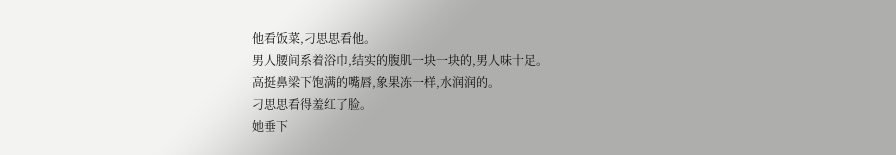他看饭菜,刁思思看他。
男人腰间系着浴巾,结实的腹肌一块一块的,男人味十足。
高挺鼻梁下饱满的嘴唇,象果冻一样,水润润的。
刁思思看得羞红了脸。
她垂下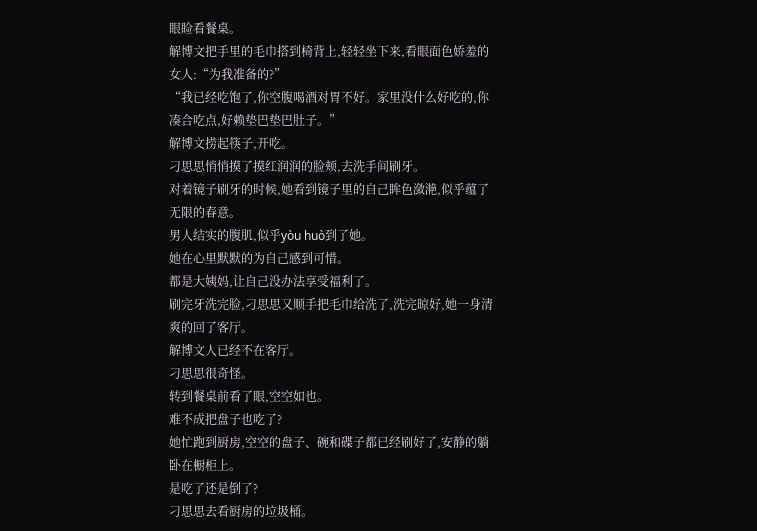眼睑看餐桌。
解博文把手里的毛巾搭到椅背上,轻轻坐下来,看眼面色娇羞的女人:“为我准备的?”
“我已经吃饱了,你空腹喝酒对胃不好。家里没什么好吃的,你凑合吃点,好赖垫巴垫巴肚子。”
解博文捞起筷子,开吃。
刁思思悄悄摸了摸红润润的脸颊,去洗手间刷牙。
对着镜子刷牙的时候,她看到镜子里的自己眸色潋滟,似乎蕴了无限的春意。
男人结实的腹肌,似乎yòu huò到了她。
她在心里默默的为自己感到可惜。
都是大姨妈,让自己没办法享受福利了。
刷完牙洗完脸,刁思思又顺手把毛巾给洗了,洗完晾好,她一身清爽的回了客厅。
解博文人已经不在客厅。
刁思思很奇怪。
转到餐桌前看了眼,空空如也。
难不成把盘子也吃了?
她忙跑到厨房,空空的盘子、碗和碟子都已经刷好了,安静的躺卧在橱柜上。
是吃了还是倒了?
刁思思去看厨房的垃圾桶。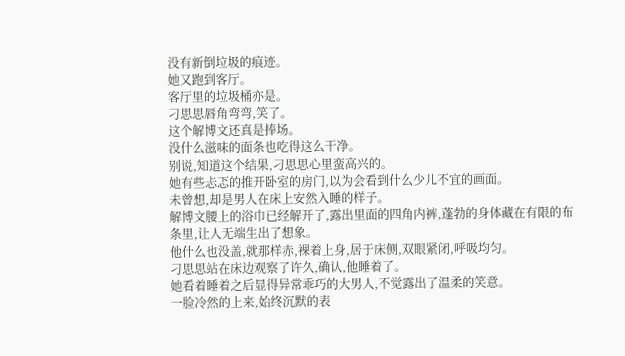没有新倒垃圾的痕迹。
她又跑到客厅。
客厅里的垃圾桶亦是。
刁思思唇角弯弯,笑了。
这个解博文还真是捧场。
没什么滋味的面条也吃得这么干净。
别说,知道这个结果,刁思思心里蛮高兴的。
她有些忐忑的推开卧室的房门,以为会看到什么少儿不宜的画面。
未曾想,却是男人在床上安然入睡的样子。
解博文腰上的浴巾已经解开了,露出里面的四角内裤,蓬勃的身体藏在有限的布条里,让人无端生出了想象。
他什么也没盖,就那样赤,裸着上身,居于床侧,双眼紧闭,呼吸均匀。
刁思思站在床边观察了许久,确认,他睡着了。
她看着睡着之后显得异常乖巧的大男人,不觉露出了温柔的笑意。
一脸冷然的上来,始终沉默的表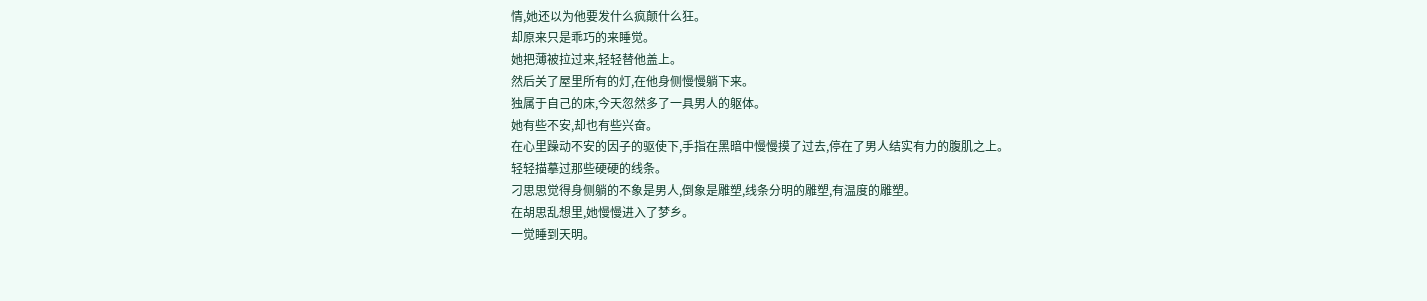情,她还以为他要发什么疯颠什么狂。
却原来只是乖巧的来睡觉。
她把薄被拉过来,轻轻替他盖上。
然后关了屋里所有的灯,在他身侧慢慢躺下来。
独属于自己的床,今天忽然多了一具男人的躯体。
她有些不安,却也有些兴奋。
在心里躁动不安的因子的驱使下,手指在黑暗中慢慢摸了过去,停在了男人结实有力的腹肌之上。
轻轻描摹过那些硬硬的线条。
刁思思觉得身侧躺的不象是男人,倒象是雕塑,线条分明的雕塑,有温度的雕塑。
在胡思乱想里,她慢慢进入了梦乡。
一觉睡到天明。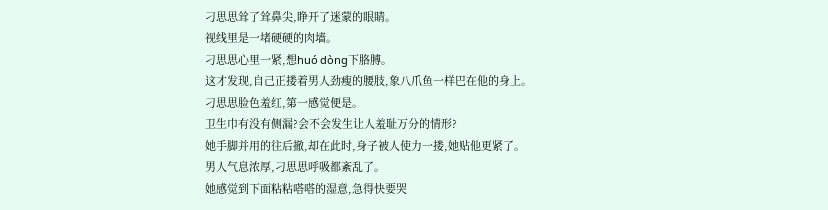刁思思耸了耸鼻尖,睁开了迷蒙的眼睛。
视线里是一堵硬硬的肉墙。
刁思思心里一紧,想huó dòng下胳膊。
这才发现,自己正搂着男人劲瘦的腰肢,象八爪鱼一样巴在他的身上。
刁思思脸色羞红,第一感觉便是。
卫生巾有没有侧漏?会不会发生让人羞耻万分的情形?
她手脚并用的往后撤,却在此时,身子被人使力一搂,她贴他更紧了。
男人气息浓厚,刁思思呼吸都紊乱了。
她感觉到下面粘粘嗒嗒的湿意,急得快要哭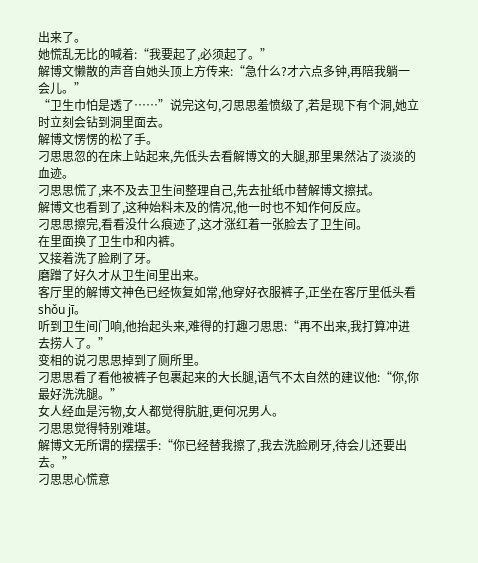出来了。
她慌乱无比的喊着:“我要起了,必须起了。”
解博文懒散的声音自她头顶上方传来:“急什么?才六点多钟,再陪我躺一会儿。”
“卫生巾怕是透了……”说完这句,刁思思羞愤级了,若是现下有个洞,她立时立刻会钻到洞里面去。
解博文愣愣的松了手。
刁思思忽的在床上站起来,先低头去看解博文的大腿,那里果然沾了淡淡的血迹。
刁思思慌了,来不及去卫生间整理自己,先去扯纸巾替解博文擦拭。
解博文也看到了,这种始料未及的情况,他一时也不知作何反应。
刁思思擦完,看看没什么痕迹了,这才涨红着一张脸去了卫生间。
在里面换了卫生巾和内裤。
又接着洗了脸刷了牙。
磨蹭了好久才从卫生间里出来。
客厅里的解博文神色已经恢复如常,他穿好衣服裤子,正坐在客厅里低头看shǒu jī。
听到卫生间门响,他抬起头来,难得的打趣刁思思:“再不出来,我打算冲进去捞人了。”
变相的说刁思思掉到了厕所里。
刁思思看了看他被裤子包裹起来的大长腿,语气不太自然的建议他:“你,你最好洗洗腿。”
女人经血是污物,女人都觉得肮脏,更何况男人。
刁思思觉得特别难堪。
解博文无所谓的摆摆手:“你已经替我擦了,我去洗脸刷牙,待会儿还要出去。”
刁思思心慌意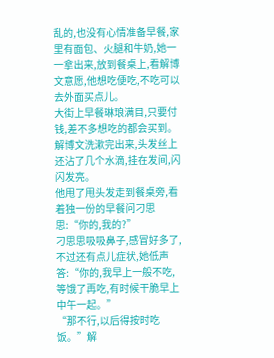乱的,也没有心情准备早餐,家里有面包、火腿和牛奶,她一一拿出来,放到餐桌上,看解博文意愿,他想吃便吃,不吃可以去外面买点儿。
大街上早餐琳琅满目,只要付钱,差不多想吃的都会买到。
解博文洗漱完出来,头发丝上还沾了几个水滴,挂在发间,闪闪发亮。
他甩了甩头发走到餐桌旁,看着独一份的早餐问刁思思:“你的,我的?”
刁思思吸吸鼻子,感冒好多了,不过还有点儿症状,她低声答:“你的,我早上一般不吃,等饿了再吃,有时候干脆早上中午一起。”
“那不行,以后得按时吃饭。”解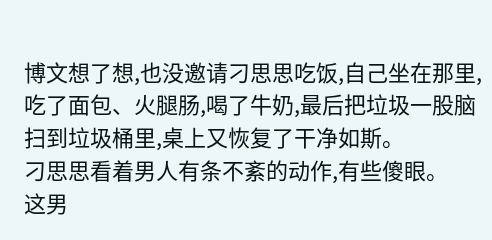博文想了想,也没邀请刁思思吃饭,自己坐在那里,吃了面包、火腿肠,喝了牛奶,最后把垃圾一股脑扫到垃圾桶里,桌上又恢复了干净如斯。
刁思思看着男人有条不紊的动作,有些傻眼。
这男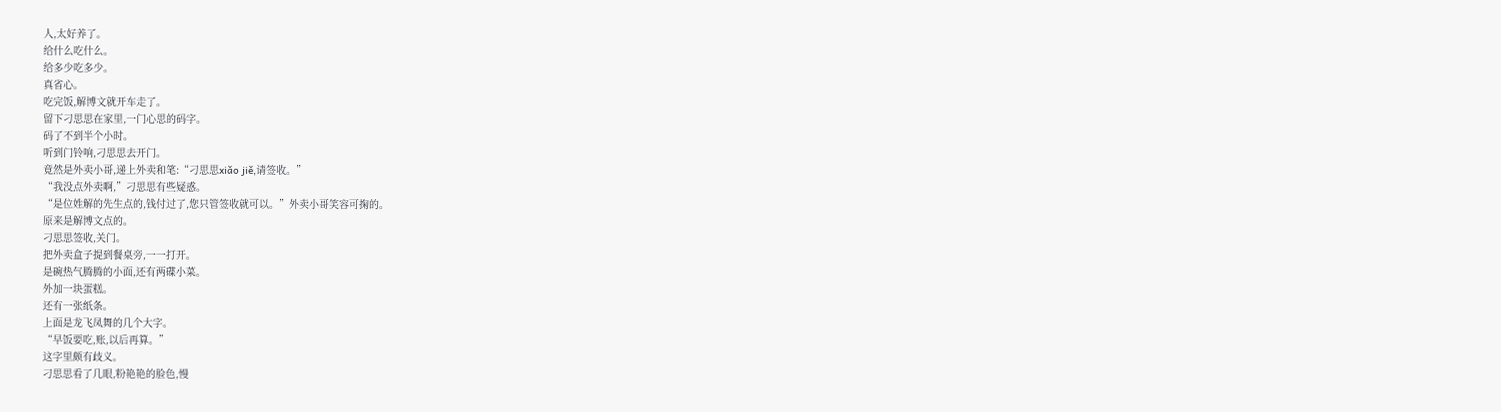人,太好养了。
给什么吃什么。
给多少吃多少。
真省心。
吃完饭,解博文就开车走了。
留下刁思思在家里,一门心思的码字。
码了不到半个小时。
听到门铃响,刁思思去开门。
竟然是外卖小哥,递上外卖和笔:“刁思思xiǎo jiě,请签收。”
“我没点外卖啊,”刁思思有些疑惑。
“是位姓解的先生点的,钱付过了,您只管签收就可以。”外卖小哥笑容可掬的。
原来是解博文点的。
刁思思签收,关门。
把外卖盒子提到餐桌旁,一一打开。
是碗热气腾腾的小面,还有两碟小菜。
外加一块蛋糕。
还有一张纸条。
上面是龙飞凤舞的几个大字。
“早饭要吃,账,以后再算。”
这字里颇有歧义。
刁思思看了几眼,粉艳艳的脸色,慢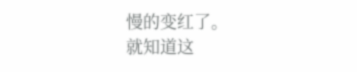慢的变红了。
就知道这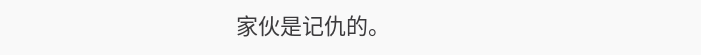家伙是记仇的。